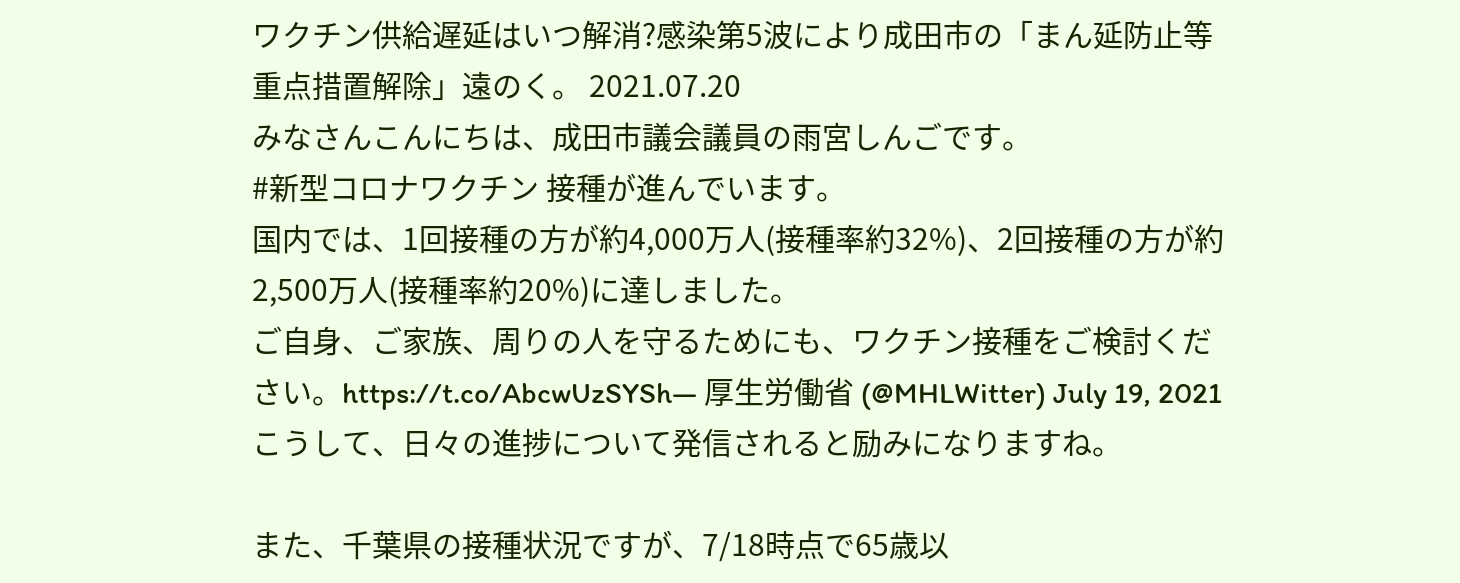ワクチン供給遅延はいつ解消?感染第5波により成田市の「まん延防止等重点措置解除」遠のく。 2021.07.20
みなさんこんにちは、成田市議会議員の雨宮しんごです。
#新型コロナワクチン 接種が進んでいます。
国内では、1回接種の方が約4,000万人(接種率約32%)、2回接種の方が約2,500万人(接種率約20%)に達しました。
ご自身、ご家族、周りの人を守るためにも、ワクチン接種をご検討ください。https://t.co/AbcwUzSYSh— 厚生労働省 (@MHLWitter) July 19, 2021
こうして、日々の進捗について発信されると励みになりますね。

また、千葉県の接種状況ですが、7/18時点で65歳以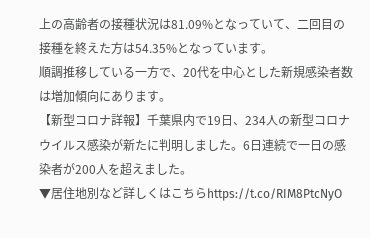上の高齢者の接種状況は81.09%となっていて、二回目の接種を終えた方は54.35%となっています。
順調推移している一方で、20代を中心とした新規感染者数は増加傾向にあります。
【新型コロナ詳報】千葉県内で19日、234人の新型コロナウイルス感染が新たに判明しました。6日連続で一日の感染者が200人を超えました。
▼居住地別など詳しくはこちらhttps://t.co/RIM8PtcNyO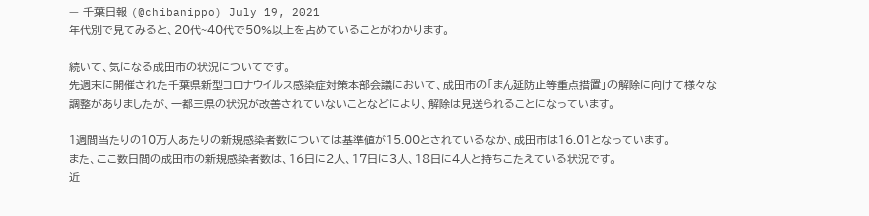— 千葉日報 (@chibanippo) July 19, 2021
年代別で見てみると、20代~40代で50%以上を占めていることがわかります。

続いて、気になる成田市の状況についてです。
先週末に開催された千葉県新型コロナウイルス感染症対策本部会議において、成田市の「まん延防止等重点措置」の解除に向けて様々な調整がありましたが、一都三県の状況が改善されていないことなどにより、解除は見送られることになっています。

1週間当たりの10万人あたりの新規感染者数については基準値が15.00とされているなか、成田市は16.01となっています。
また、ここ数日間の成田市の新規感染者数は、16日に2人、17日に3人、18日に4人と持ちこたえている状況です。
近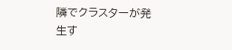隣でクラスターが発生す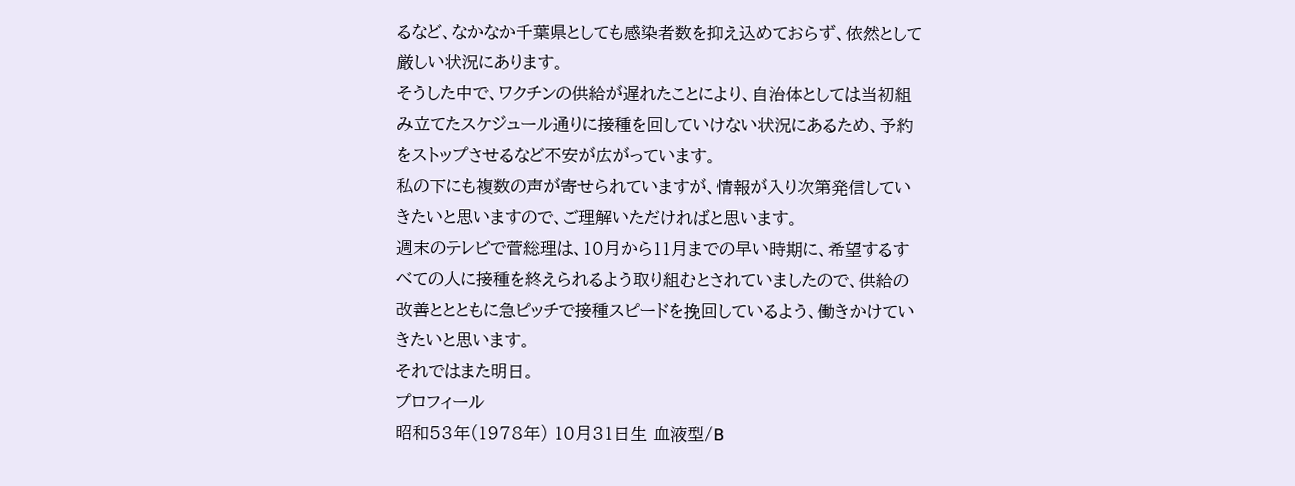るなど、なかなか千葉県としても感染者数を抑え込めておらず、依然として厳しい状況にあります。
そうした中で、ワクチンの供給が遅れたことにより、自治体としては当初組み立てたスケジュール通りに接種を回していけない状況にあるため、予約をストップさせるなど不安が広がっています。
私の下にも複数の声が寄せられていますが、情報が入り次第発信していきたいと思いますので、ご理解いただければと思います。
週末のテレビで菅総理は、10月から11月までの早い時期に、希望するすべての人に接種を終えられるよう取り組むとされていましたので、供給の改善ととともに急ピッチで接種スピードを挽回しているよう、働きかけていきたいと思います。
それではまた明日。
プロフィール
昭和53年(1978年) 10月31日生 血液型/B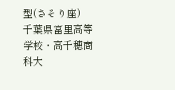型(さそり座)
千葉県富里高等学校・高千穂商科大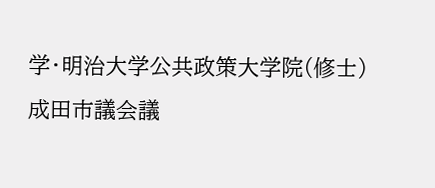学・明治大学公共政策大学院(修士)
成田市議会議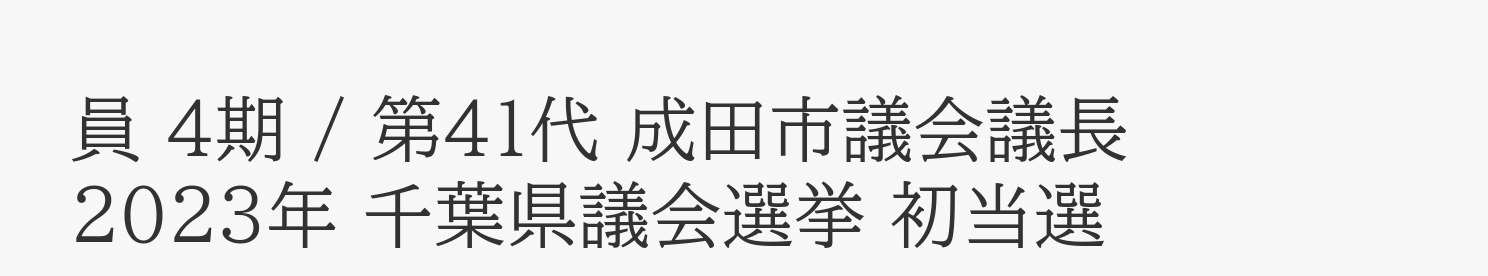員 4期 / 第41代 成田市議会議長
2023年 千葉県議会選挙 初当選